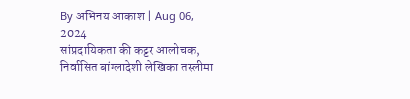By अभिनय आकाश | Aug 06, 2024
सांप्रदायिकता की कट्टर आलोचक, निर्वासित बांग्लादेशी लेखिका तस्लीमा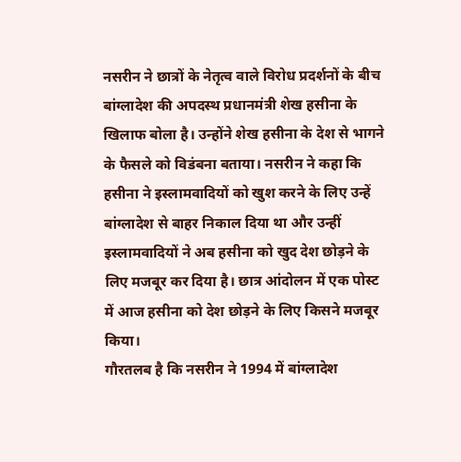नसरीन ने छात्रों के नेतृत्व वाले विरोध प्रदर्शनों के बीच बांग्लादेश की अपदस्थ प्रधानमंत्री शेख हसीना के खिलाफ बोला है। उन्होंने शेख हसीना के देश से भागने के फैसले को विडंबना बताया। नसरीन ने कहा कि हसीना ने इस्लामवादियों को खुश करने के लिए उन्हें बांग्लादेश से बाहर निकाल दिया था और उन्हीं इस्लामवादियों ने अब हसीना को खुद देश छोड़ने के लिए मजबूर कर दिया है। छात्र आंदोलन में एक पोस्ट में आज हसीना को देश छोड़ने के लिए किसने मजबूर किया।
गौरतलब है कि नसरीन ने 1994 में बांग्लादेश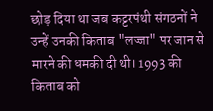छोड़ दिया था जब कट्टरपंथी संगठनों ने उन्हें उनकी किताब "लज्जा" पर जान से मारने की धमकी दी थी। 1993 की किताब को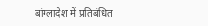बांग्लादेश में प्रतिबंधित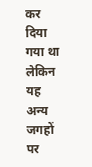कर दिया गया था लेकिन यह अन्य जगहों पर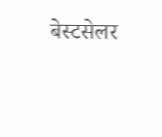बेस्टसेलर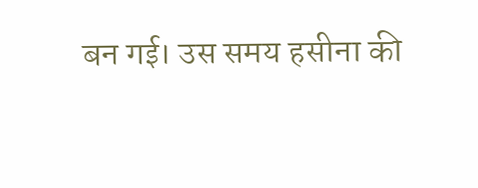बन गई। उस समय हसीना की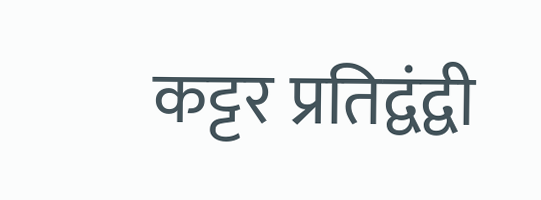कट्टर प्रतिद्वंद्वी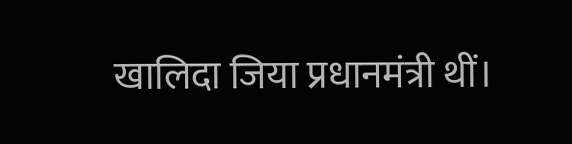खालिदा जिया प्रधानमंत्री थीं।